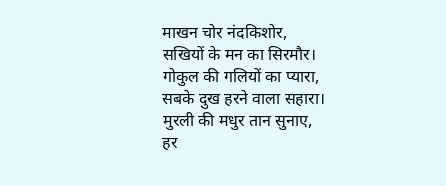माखन चोर नंदकिशोर,
सखियों के मन का सिरमौर।
गोकुल की गलियों का प्यारा,
सबके दुख हरने वाला सहारा।
मुरली की मधुर तान सुनाए,
हर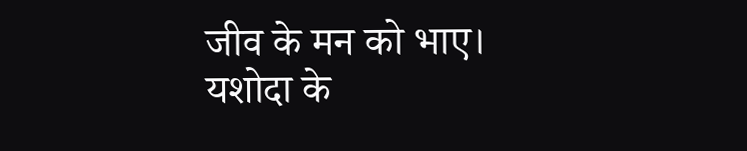जीव के मन को भाए।
यशोदा के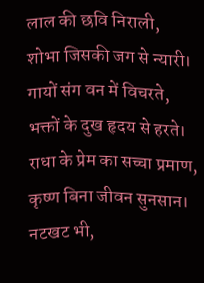लाल की छवि निराली,
शोभा जिसकी जग से न्यारी।
गायों संग वन में विचरते,
भक्तों के दुख हृदय से हरते।
राधा के प्रेम का सच्चा प्रमाण,
कृष्ण बिना जीवन सुनसान।
नटखट भी,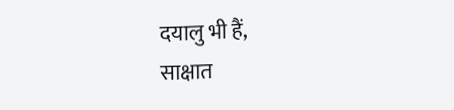दयालु भी हैं,
साक्षात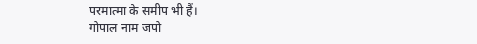परमात्मा के समीप भी हैं।
गोपाल नाम जपो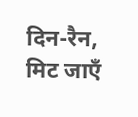दिन-रैन,
मिट जाएँ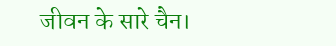जीवन के सारे चैन।